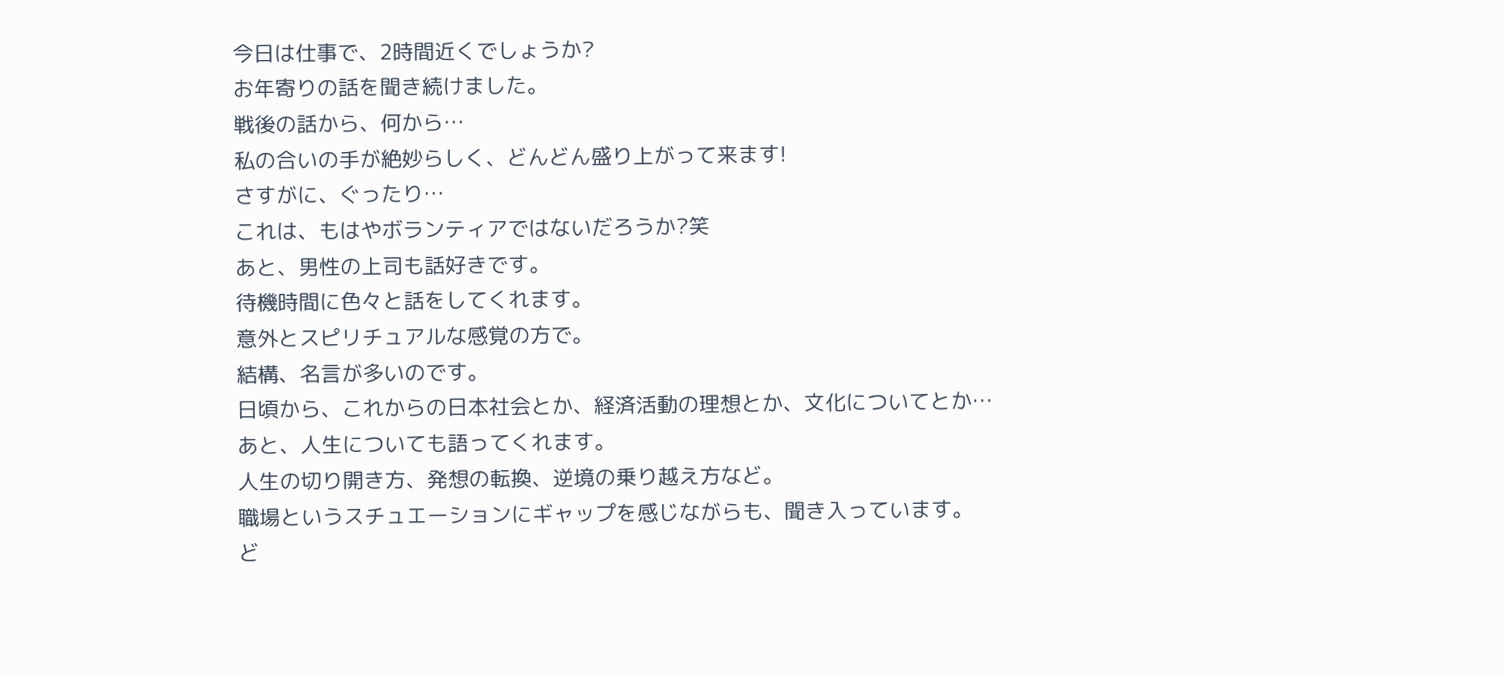今日は仕事で、2時間近くでしょうか?
お年寄りの話を聞き続けました。
戦後の話から、何から…
私の合いの手が絶妙らしく、どんどん盛り上がって来ます!
さすがに、ぐったり…
これは、もはやボランティアではないだろうか?笑
あと、男性の上司も話好きです。
待機時間に色々と話をしてくれます。
意外とスピリチュアルな感覚の方で。
結構、名言が多いのです。
日頃から、これからの日本社会とか、経済活動の理想とか、文化についてとか…
あと、人生についても語ってくれます。
人生の切り開き方、発想の転換、逆境の乗り越え方など。
職場というスチュエーションにギャップを感じながらも、聞き入っています。
ど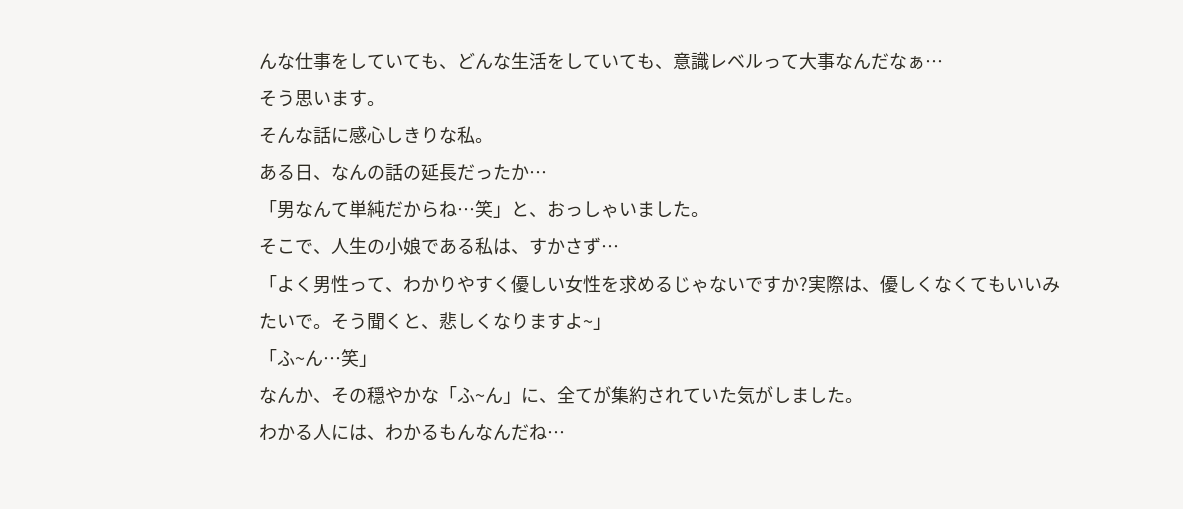んな仕事をしていても、どんな生活をしていても、意識レベルって大事なんだなぁ…
そう思います。
そんな話に感心しきりな私。
ある日、なんの話の延長だったか…
「男なんて単純だからね…笑」と、おっしゃいました。
そこで、人生の小娘である私は、すかさず…
「よく男性って、わかりやすく優しい女性を求めるじゃないですか?実際は、優しくなくてもいいみたいで。そう聞くと、悲しくなりますよ~」
「ふ~ん…笑」
なんか、その穏やかな「ふ~ん」に、全てが集約されていた気がしました。
わかる人には、わかるもんなんだね…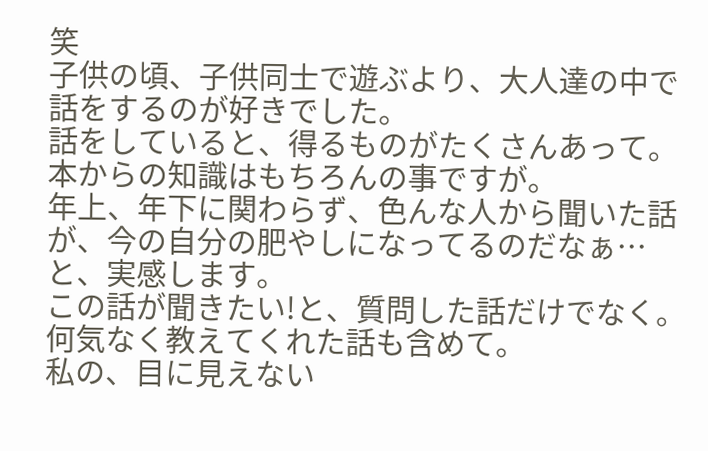笑
子供の頃、子供同士で遊ぶより、大人達の中で話をするのが好きでした。
話をしていると、得るものがたくさんあって。
本からの知識はもちろんの事ですが。
年上、年下に関わらず、色んな人から聞いた話が、今の自分の肥やしになってるのだなぁ…と、実感します。
この話が聞きたい!と、質問した話だけでなく。
何気なく教えてくれた話も含めて。
私の、目に見えない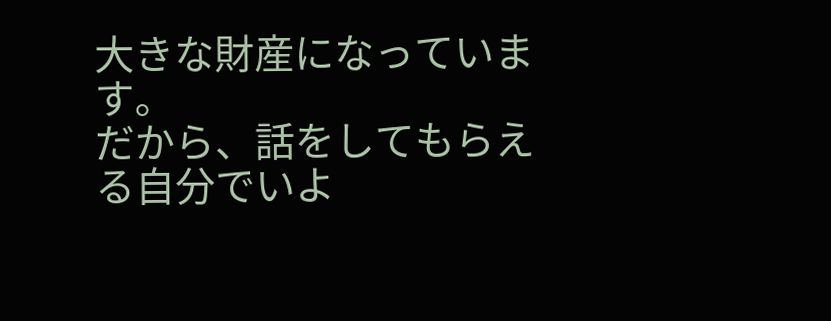大きな財産になっています。
だから、話をしてもらえる自分でいよ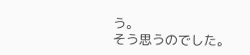う。
そう思うのでした。